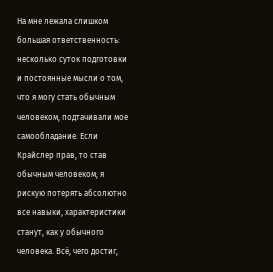На мне лежала слишком большая ответственность: несколько суток подготовки и постоянные мысли о том, что я могу стать обычным человеком, подтачивали мое самообладание. Если Крайслер прав, то став обычным человеком, я рискую потерять абсолютно все навыки, характеристики станут, как у обычного человека. Всё, чего достиг,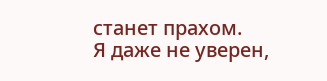станет прахом.
Я даже не уверен,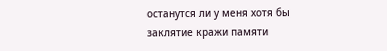останутся ли у меня хотя бы заклятие кражи памяти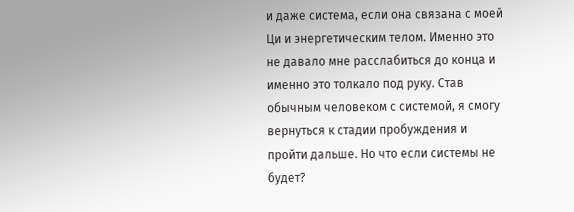и даже система, если она связана с моей Ци и энергетическим телом. Именно это не давало мне расслабиться до конца и именно это толкало под руку. Став обычным человеком с системой, я смогу вернуться к стадии пробуждения и пройти дальше. Но что если системы не будет?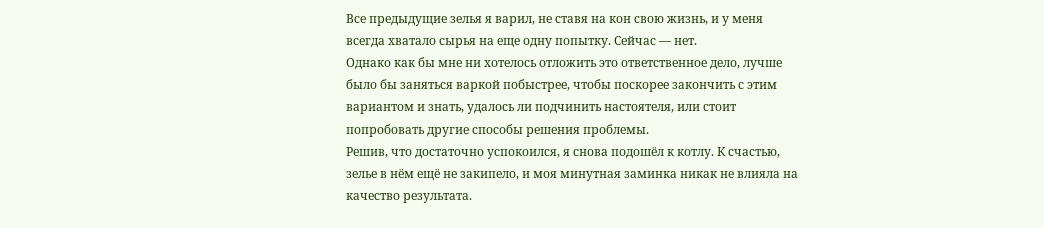Все предыдущие зелья я варил, не ставя на кон свою жизнь, и у меня всегда хватало сырья на еще одну попытку. Сейчас — нет.
Однако как бы мне ни хотелось отложить это ответственное дело, лучше было бы заняться варкой побыстрее, чтобы поскорее закончить с этим вариантом и знать, удалось ли подчинить настоятеля, или стоит попробовать другие способы решения проблемы.
Решив, что достаточно успокоился, я снова подошёл к котлу. К счастью, зелье в нём ещё не закипело, и моя минутная заминка никак не влияла на качество результата.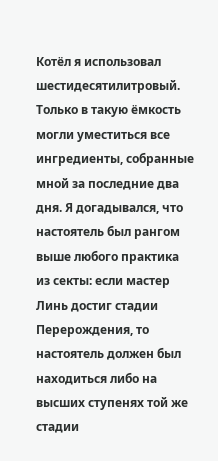Котёл я использовал шестидесятилитровый. Только в такую ёмкость могли уместиться все ингредиенты, собранные мной за последние два дня. Я догадывался, что настоятель был рангом выше любого практика из секты: если мастер Линь достиг стадии Перерождения, то настоятель должен был находиться либо на высших ступенях той же стадии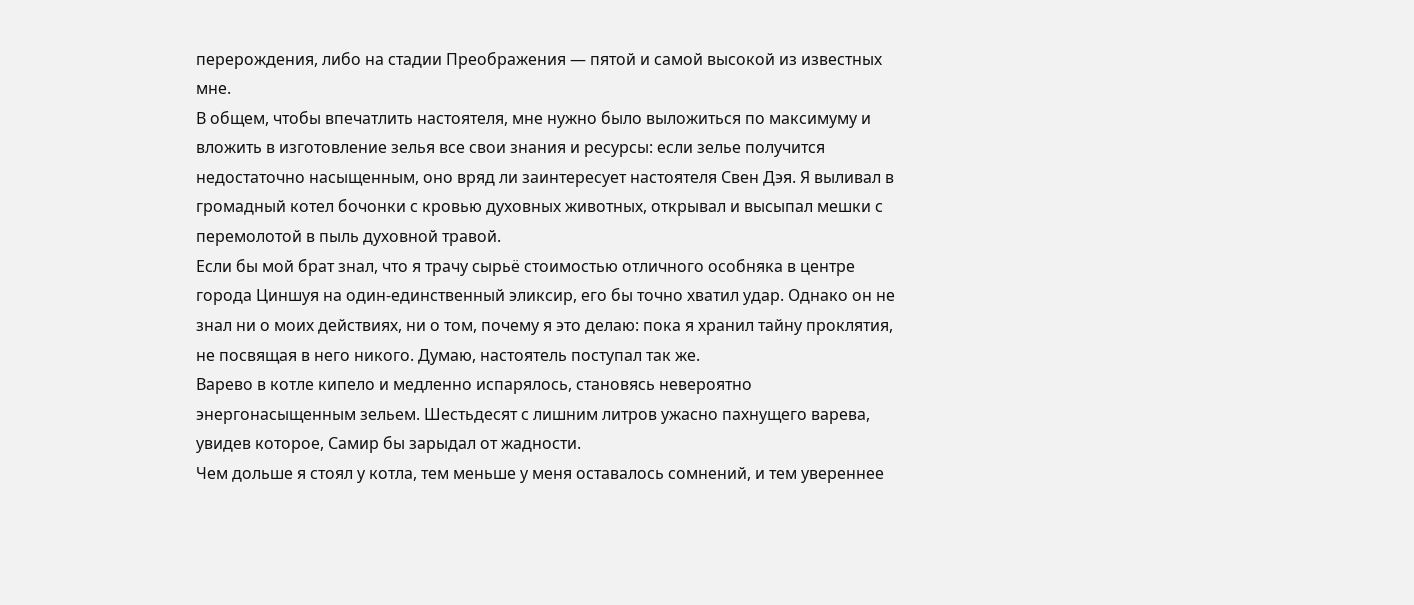перерождения, либо на стадии Преображения — пятой и самой высокой из известных мне.
В общем, чтобы впечатлить настоятеля, мне нужно было выложиться по максимуму и вложить в изготовление зелья все свои знания и ресурсы: если зелье получится недостаточно насыщенным, оно вряд ли заинтересует настоятеля Свен Дэя. Я выливал в громадный котел бочонки с кровью духовных животных, открывал и высыпал мешки с перемолотой в пыль духовной травой.
Если бы мой брат знал, что я трачу сырьё стоимостью отличного особняка в центре города Циншуя на один-единственный эликсир, его бы точно хватил удар. Однако он не знал ни о моих действиях, ни о том, почему я это делаю: пока я хранил тайну проклятия, не посвящая в него никого. Думаю, настоятель поступал так же.
Варево в котле кипело и медленно испарялось, становясь невероятно энергонасыщенным зельем. Шестьдесят с лишним литров ужасно пахнущего варева, увидев которое, Самир бы зарыдал от жадности.
Чем дольше я стоял у котла, тем меньше у меня оставалось сомнений, и тем увереннее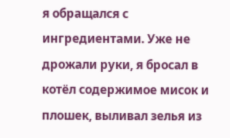я обращался с ингредиентами. Уже не дрожали руки, я бросал в котёл содержимое мисок и плошек, выливал зелья из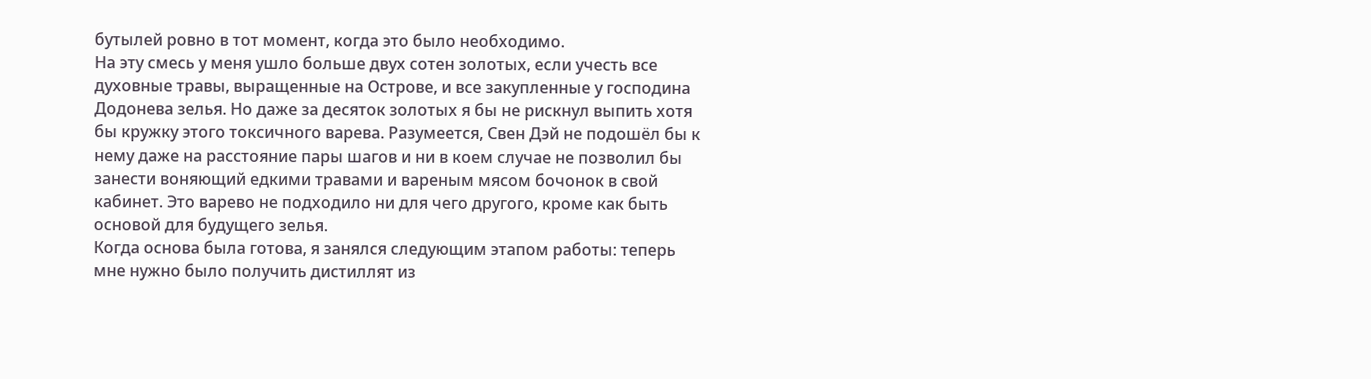бутылей ровно в тот момент, когда это было необходимо.
На эту смесь у меня ушло больше двух сотен золотых, если учесть все духовные травы, выращенные на Острове, и все закупленные у господина Додонева зелья. Но даже за десяток золотых я бы не рискнул выпить хотя бы кружку этого токсичного варева. Разумеется, Свен Дэй не подошёл бы к нему даже на расстояние пары шагов и ни в коем случае не позволил бы занести воняющий едкими травами и вареным мясом бочонок в свой кабинет. Это варево не подходило ни для чего другого, кроме как быть основой для будущего зелья.
Когда основа была готова, я занялся следующим этапом работы: теперь мне нужно было получить дистиллят из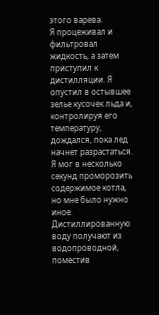этого варева.
Я процеживал и фильтровал жидкость, а затем приступил к дистилляции. Я опустил в остывшее зелье кусочек льда и, контролируя его температуру, дождался, пока лед начнет разрастаться. Я мог в несколько секунд проморозить содержимое котла, но мне было нужно иное. Дистиллированную воду получают из водопроводной, поместив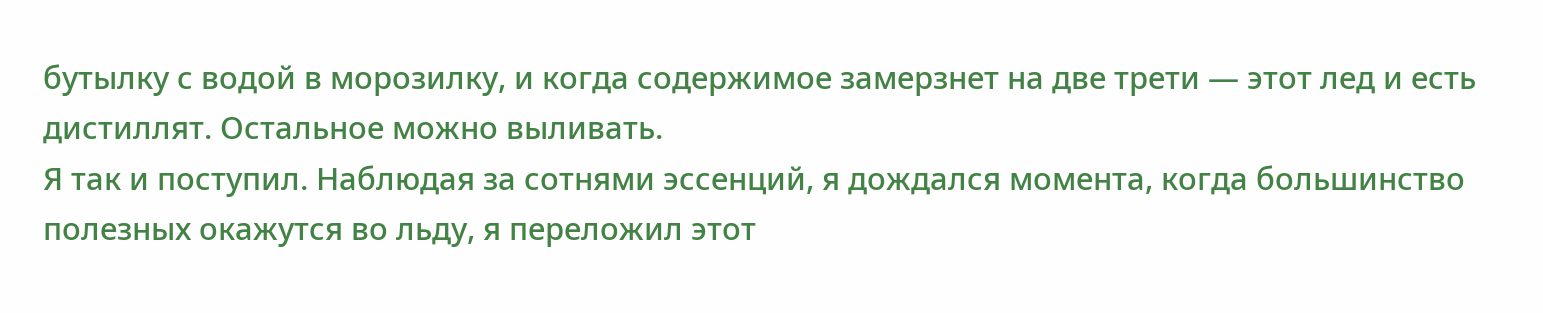бутылку с водой в морозилку, и когда содержимое замерзнет на две трети — этот лед и есть дистиллят. Остальное можно выливать.
Я так и поступил. Наблюдая за сотнями эссенций, я дождался момента, когда большинство полезных окажутся во льду, я переложил этот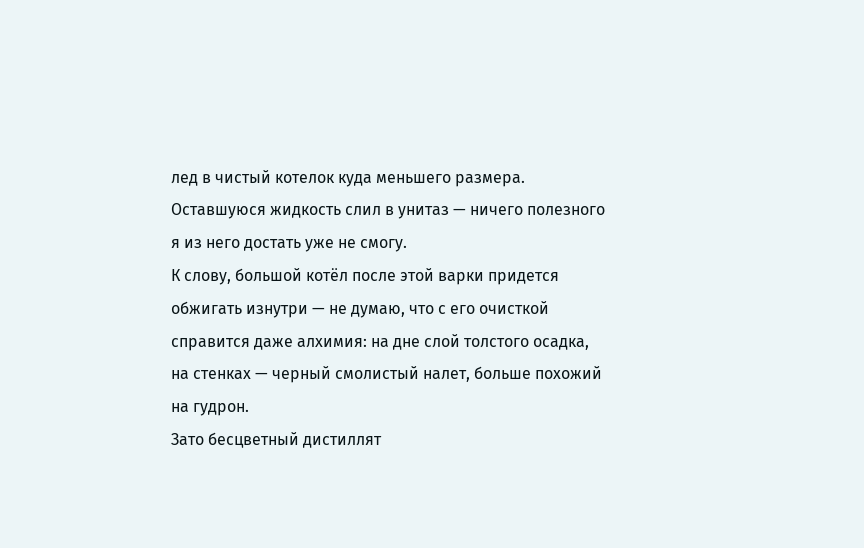лед в чистый котелок куда меньшего размера. Оставшуюся жидкость слил в унитаз — ничего полезного я из него достать уже не смогу.
К слову, большой котёл после этой варки придется обжигать изнутри — не думаю, что с его очисткой справится даже алхимия: на дне слой толстого осадка, на стенках — черный смолистый налет, больше похожий на гудрон.
Зато бесцветный дистиллят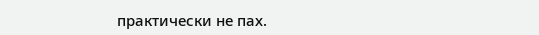практически не пах.